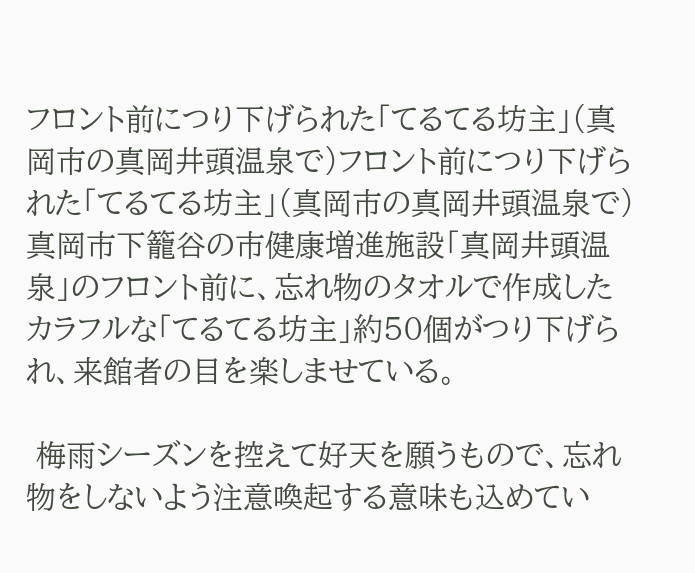フロント前につり下げられた「てるてる坊主」(真岡市の真岡井頭温泉で)フロント前につり下げられた「てるてる坊主」(真岡市の真岡井頭温泉で) 真岡市下籠谷の市健康増進施設「真岡井頭温泉」のフロント前に、忘れ物のタオルで作成したカラフルな「てるてる坊主」約50個がつり下げられ、来館者の目を楽しませている。

 梅雨シーズンを控えて好天を願うもので、忘れ物をしないよう注意喚起する意味も込めてい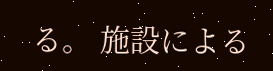る。 施設による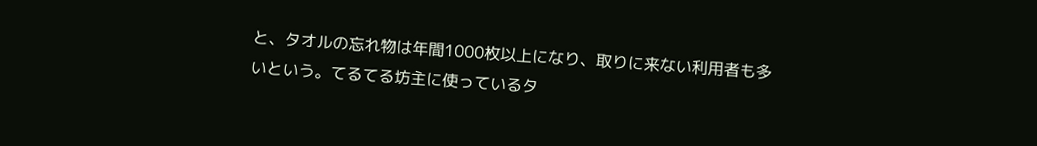と、タオルの忘れ物は年間1000枚以上になり、取りに来ない利用者も多いという。てるてる坊主に使っているタ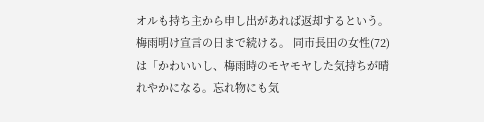オルも持ち主から申し出があれば返却するという。梅雨明け宣言の日まで続ける。 同市長田の女性(72)は「かわいいし、梅雨時のモヤモヤした気持ちが晴れやかになる。忘れ物にも気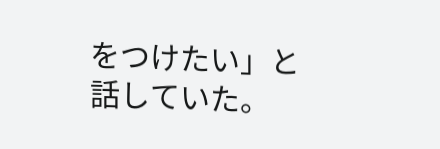をつけたい」と話していた。